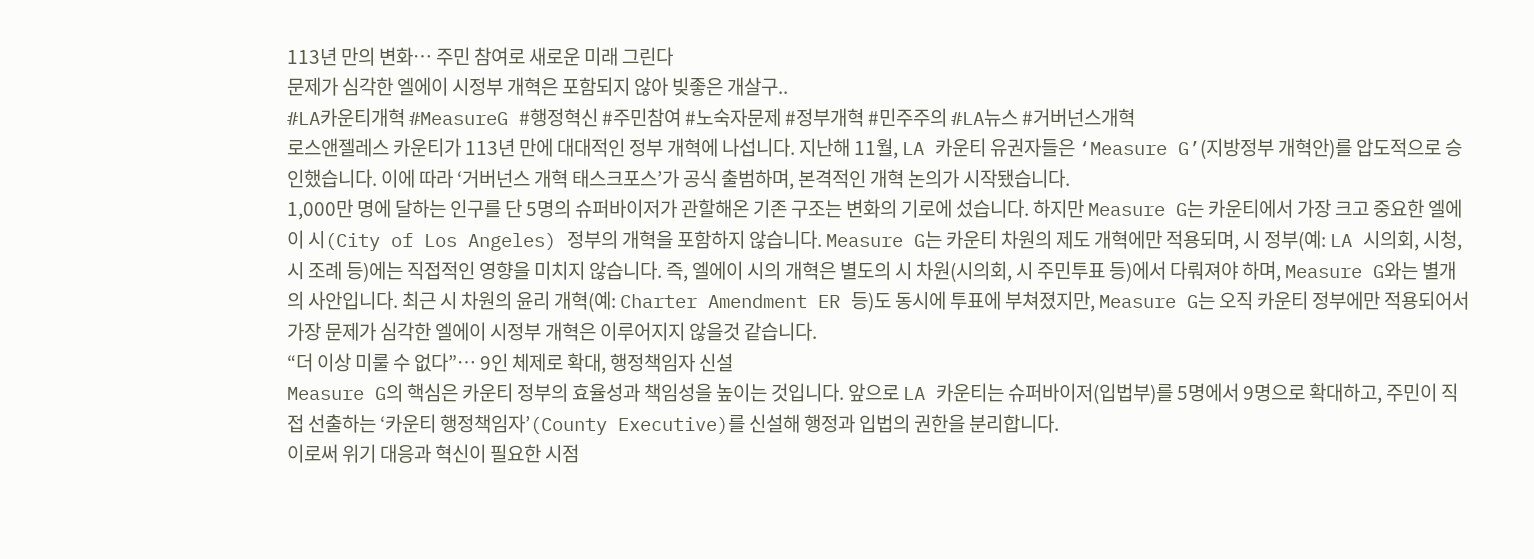113년 만의 변화… 주민 참여로 새로운 미래 그린다
문제가 심각한 엘에이 시정부 개혁은 포함되지 않아 빚좋은 개살구..
#LA카운티개혁 #MeasureG #행정혁신 #주민참여 #노숙자문제 #정부개혁 #민주주의 #LA뉴스 #거버넌스개혁
로스앤젤레스 카운티가 113년 만에 대대적인 정부 개혁에 나섭니다. 지난해 11월, LA 카운티 유권자들은 ‘Measure G’(지방정부 개혁안)를 압도적으로 승인했습니다. 이에 따라 ‘거버넌스 개혁 태스크포스’가 공식 출범하며, 본격적인 개혁 논의가 시작됐습니다.
1,000만 명에 달하는 인구를 단 5명의 슈퍼바이저가 관할해온 기존 구조는 변화의 기로에 섰습니다. 하지만 Measure G는 카운티에서 가장 크고 중요한 엘에이 시(City of Los Angeles) 정부의 개혁을 포함하지 않습니다. Measure G는 카운티 차원의 제도 개혁에만 적용되며, 시 정부(예: LA 시의회, 시청, 시 조례 등)에는 직접적인 영향을 미치지 않습니다. 즉, 엘에이 시의 개혁은 별도의 시 차원(시의회, 시 주민투표 등)에서 다뤄져야 하며, Measure G와는 별개의 사안입니다. 최근 시 차원의 윤리 개혁(예: Charter Amendment ER 등)도 동시에 투표에 부쳐졌지만, Measure G는 오직 카운티 정부에만 적용되어서 가장 문제가 심각한 엘에이 시정부 개혁은 이루어지지 않을것 같습니다.
“더 이상 미룰 수 없다”… 9인 체제로 확대, 행정책임자 신설
Measure G의 핵심은 카운티 정부의 효율성과 책임성을 높이는 것입니다. 앞으로 LA 카운티는 슈퍼바이저(입법부)를 5명에서 9명으로 확대하고, 주민이 직접 선출하는 ‘카운티 행정책임자’(County Executive)를 신설해 행정과 입법의 권한을 분리합니다.
이로써 위기 대응과 혁신이 필요한 시점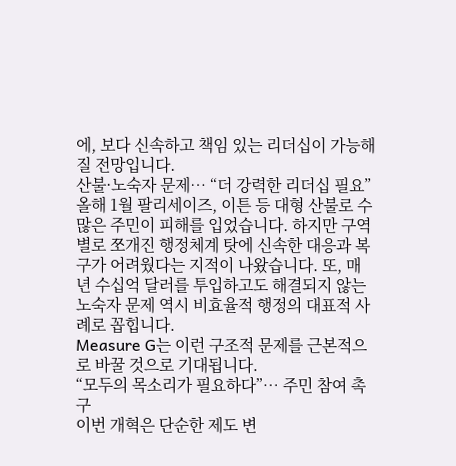에, 보다 신속하고 책임 있는 리더십이 가능해질 전망입니다.
산불·노숙자 문제… “더 강력한 리더십 필요”
올해 1월 팔리세이즈, 이튼 등 대형 산불로 수많은 주민이 피해를 입었습니다. 하지만 구역별로 쪼개진 행정체계 탓에 신속한 대응과 복구가 어려웠다는 지적이 나왔습니다. 또, 매년 수십억 달러를 투입하고도 해결되지 않는 노숙자 문제 역시 비효율적 행정의 대표적 사례로 꼽힙니다.
Measure G는 이런 구조적 문제를 근본적으로 바꿀 것으로 기대됩니다.
“모두의 목소리가 필요하다”… 주민 참여 촉구
이번 개혁은 단순한 제도 변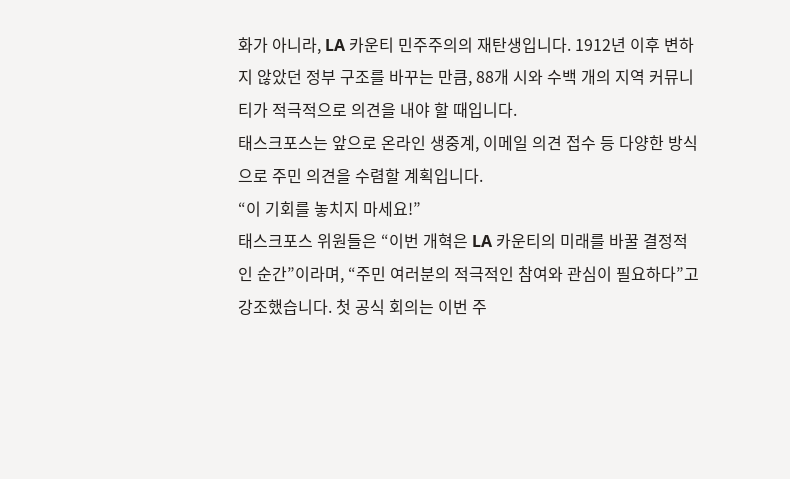화가 아니라, LA 카운티 민주주의의 재탄생입니다. 1912년 이후 변하지 않았던 정부 구조를 바꾸는 만큼, 88개 시와 수백 개의 지역 커뮤니티가 적극적으로 의견을 내야 할 때입니다.
태스크포스는 앞으로 온라인 생중계, 이메일 의견 접수 등 다양한 방식으로 주민 의견을 수렴할 계획입니다.
“이 기회를 놓치지 마세요!”
태스크포스 위원들은 “이번 개혁은 LA 카운티의 미래를 바꿀 결정적인 순간”이라며, “주민 여러분의 적극적인 참여와 관심이 필요하다”고 강조했습니다. 첫 공식 회의는 이번 주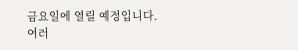금요일에 열릴 예정입니다.
여러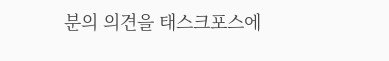분의 의견을 태스크포스에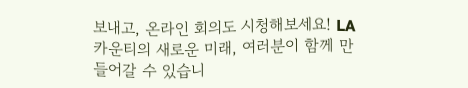보내고, 온라인 회의도 시청해보세요! LA 카운티의 새로운 미래, 여러분이 함께 만들어갈 수 있습니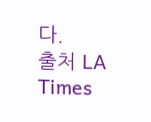다.
출처 LA Times